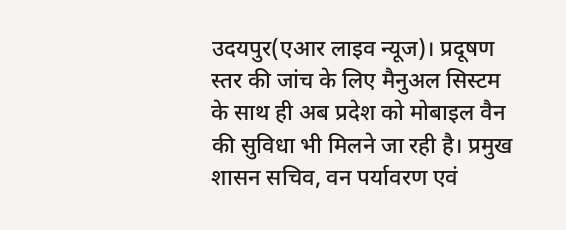उदयपुर(एआर लाइव न्यूज)। प्रदूषण स्तर की जांच के लिए मैनुअल सिस्टम के साथ ही अब प्रदेश को मोबाइल वैन की सुविधा भी मिलने जा रही है। प्रमुख शासन सचिव, वन पर्यावरण एवं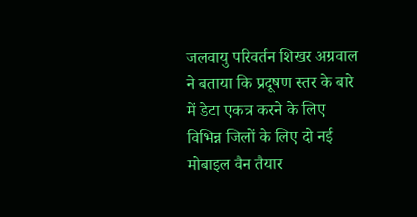जलवायु परिवर्तन शिखर अग्रवाल ने बताया कि प्रदूषण स्तर के बारे में डेटा एकत्र करने के लिए विभिन्न जिलों के लिए दो नई मोबाइल वैन तैयार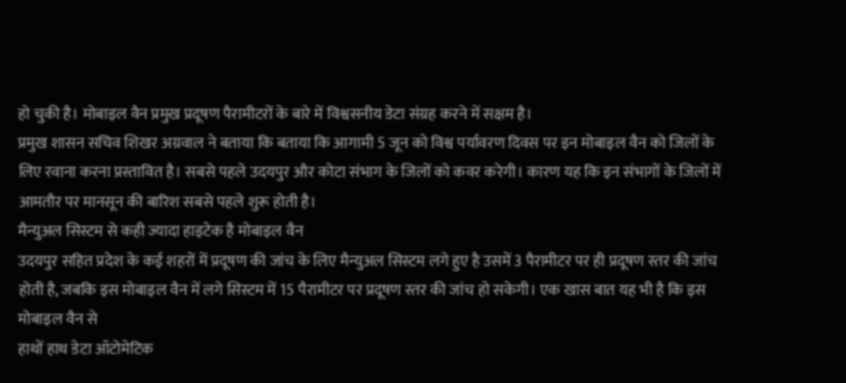हो चुकी है। मोबाइल वैन प्रमुख प्रदूषण पैरामीटरों के बारे में विश्वसनीय डेटा संग्रह करने में सक्षम है।
प्रमुख शासन सचिव शिखर अग्रवाल ने बताया कि बताया कि आगामी 5 जून को विश्व पर्यावरण दिवस पर इन मोबाइल वैन को जिलों के लिए रवाना करना प्रस्तावित है। सबसे पहले उदयपुर और कोटा संभाग के जिलों को कवर करेगी। कारण यह कि इन संभागों के जिलों में आमतौर पर मानसून की बारिश सबसे पहले शुरू होती है।
मैन्युअल सिस्टम से कही ज्यादा हाइटेक है मोबाइल वैन
उदयपुर सहित प्रदेश के कई शहरों में प्रदूषण की जांच के लिए मैन्युअल सिस्टम लगे हुए है उसमें 3 पैरामीटर पर ही प्रदूषण स्तर की जांच होती है, जबकि इस मोबाइल वैन में लगे सिस्टम में 15 पैरामीटर पर प्रदूषण स्तर की जांच हो सकेगी। एक खास बात यह भी है कि इस मोबाइल वैन से
हाथों हाथ डेटा ऑटोमेटिक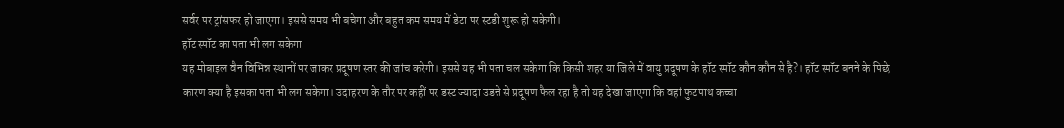सर्वर पर ट्रांसफर हो जाएगा। इससे समय भी बचेगा और बहुत कम समय में डेटा पर स्टडी शुरू हो सकेगी।
हॉट स्पॉट का पता भी लग सकेगा
यह मोबाइल वैन विभिन्न स्थानों पर जाकर प्रदूषण स्तर की जांच करेगी। इससे यह भी पता चल सकेगा कि किसी शहर या जिले में वायु प्रदूषण के हॉट स्पॉट कौन कौन से है?। हॉट स्पॉट बनने के पिछे कारण क्या है इसका पता भी लग सकेगा। उदाहरण के तौर पर कहीं पर डस्ट ज्यादा उडऩे से प्रदूषण फैल रहा है तो यह देखा जाएगा कि वहां फुटपाथ कच्चा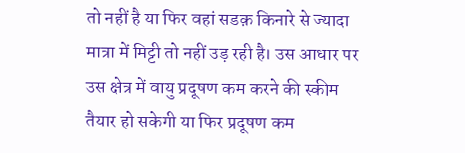तो नहीं है या फिर वहां सडक़ किनारे से ज्यादा मात्रा में मिट्टी तो नहीं उड़ रही है। उस आधार पर उस क्षेत्र में वायु प्रदूषण कम करने की स्कीम तैयार हो सकेगी या फिर प्रदूषण कम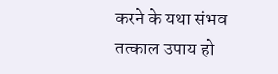करने के यथा संभव तत्काल उपाय हो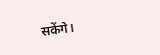सकेंगे।